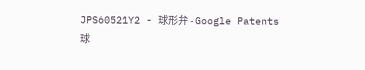JPS60521Y2 - 球形弁 - Google Patents
球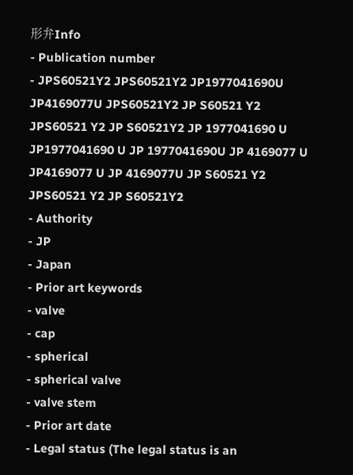形弁Info
- Publication number
- JPS60521Y2 JPS60521Y2 JP1977041690U JP4169077U JPS60521Y2 JP S60521 Y2 JPS60521 Y2 JP S60521Y2 JP 1977041690 U JP1977041690 U JP 1977041690U JP 4169077 U JP4169077 U JP 4169077U JP S60521 Y2 JPS60521 Y2 JP S60521Y2
- Authority
- JP
- Japan
- Prior art keywords
- valve
- cap
- spherical
- spherical valve
- valve stem
- Prior art date
- Legal status (The legal status is an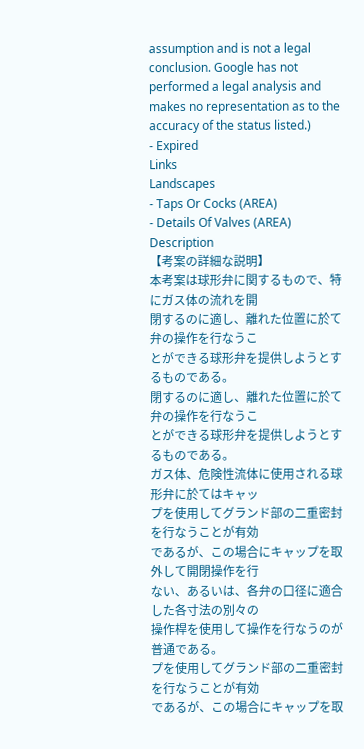assumption and is not a legal conclusion. Google has not performed a legal analysis and makes no representation as to the accuracy of the status listed.)
- Expired
Links
Landscapes
- Taps Or Cocks (AREA)
- Details Of Valves (AREA)
Description
【考案の詳細な説明】
本考案は球形弁に関するもので、特にガス体の流れを開
閉するのに適し、離れた位置に於て弁の操作を行なうこ
とができる球形弁を提供しようとするものである。
閉するのに適し、離れた位置に於て弁の操作を行なうこ
とができる球形弁を提供しようとするものである。
ガス体、危険性流体に使用される球形弁に於てはキャッ
プを使用してグランド部の二重密封を行なうことが有効
であるが、この場合にキャップを取外して開閉操作を行
ない、あるいは、各弁の口径に適合した各寸法の別々の
操作桿を使用して操作を行なうのが普通である。
プを使用してグランド部の二重密封を行なうことが有効
であるが、この場合にキャップを取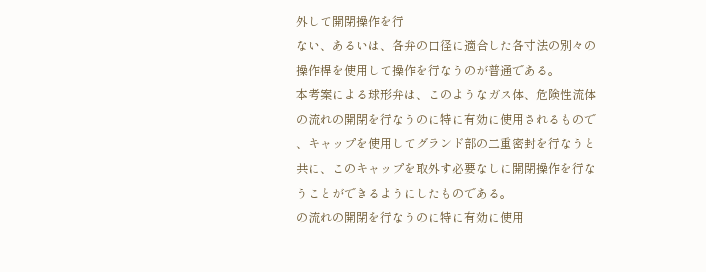外して開閉操作を行
ない、あるいは、各弁の口径に適合した各寸法の別々の
操作桿を使用して操作を行なうのが普通である。
本考案による球形弁は、このようなガス体、危険性流体
の流れの開閉を行なうのに特に有効に使用されるもので
、キャップを使用してグランド部の二重密封を行なうと
共に、このキャップを取外す必要なしに開閉操作を行な
うことができるようにしたものである。
の流れの開閉を行なうのに特に有効に使用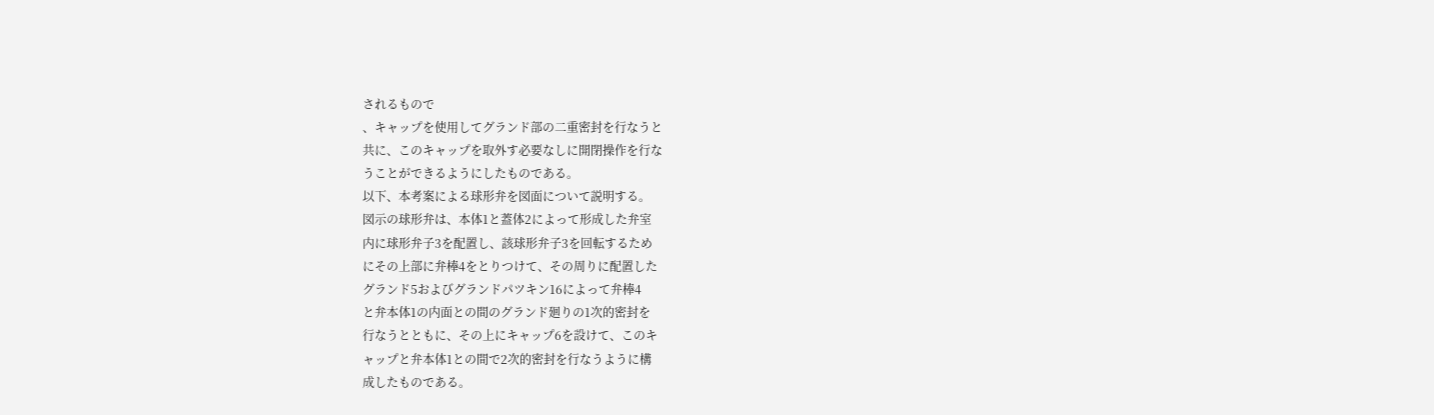されるもので
、キャップを使用してグランド部の二重密封を行なうと
共に、このキャップを取外す必要なしに開閉操作を行な
うことができるようにしたものである。
以下、本考案による球形弁を図面について説明する。
図示の球形弁は、本体1と蓋体2によって形成した弁室
内に球形弁子3を配置し、該球形弁子3を回転するため
にその上部に弁棒4をとりつけて、その周りに配置した
グランド5およびグランドパツキン16によって弁棒4
と弁本体1の内面との間のグランド廻りの1次的密封を
行なうとともに、その上にキャップ6を設けて、このキ
ャップと弁本体1との間で2次的密封を行なうように構
成したものである。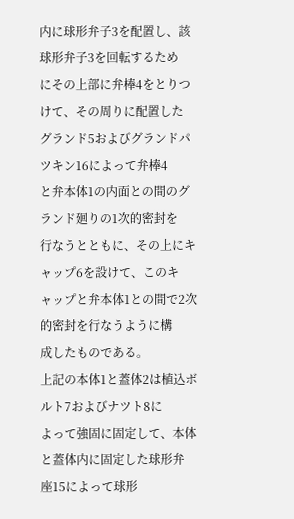内に球形弁子3を配置し、該球形弁子3を回転するため
にその上部に弁棒4をとりつけて、その周りに配置した
グランド5およびグランドパツキン16によって弁棒4
と弁本体1の内面との間のグランド廻りの1次的密封を
行なうとともに、その上にキャップ6を設けて、このキ
ャップと弁本体1との間で2次的密封を行なうように構
成したものである。
上記の本体1と蓋体2は植込ボルト7およびナツト8に
よって強固に固定して、本体と蓋体内に固定した球形弁
座15によって球形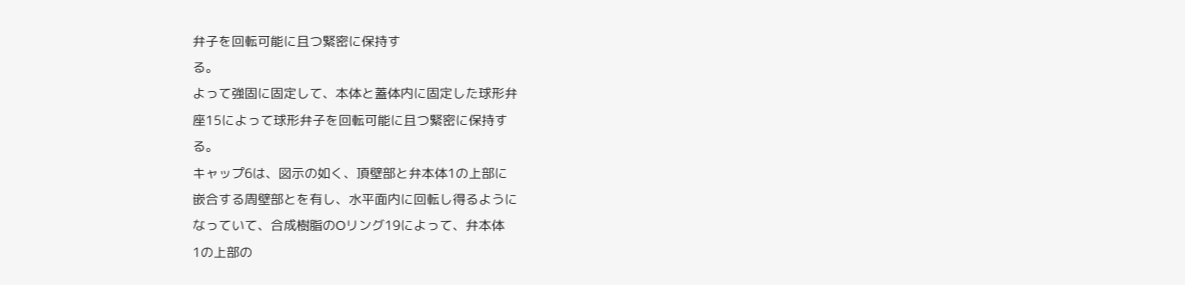弁子を回転可能に且つ緊密に保持す
る。
よって強固に固定して、本体と蓋体内に固定した球形弁
座15によって球形弁子を回転可能に且つ緊密に保持す
る。
キャップ6は、図示の如く、頂壁部と弁本体1の上部に
嵌合する周壁部とを有し、水平面内に回転し得るように
なっていて、合成樹脂のOリング19によって、弁本体
1の上部の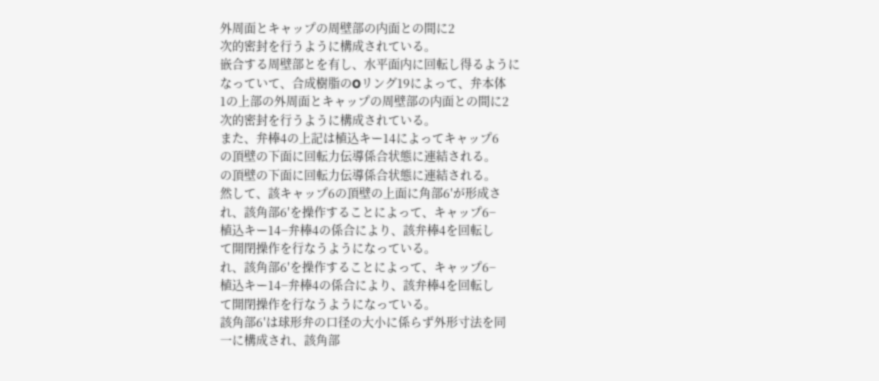外周面とキャップの周壁部の内面との間に2
次的密封を行うように構成されている。
嵌合する周壁部とを有し、水平面内に回転し得るように
なっていて、合成樹脂のOリング19によって、弁本体
1の上部の外周面とキャップの周壁部の内面との間に2
次的密封を行うように構成されている。
また、弁棒4の上記は植込キー14によってキャップ6
の頂壁の下面に回転力伝導係合状態に連結される。
の頂壁の下面に回転力伝導係合状態に連結される。
然して、該キャップ6の頂壁の上面に角部6′が形成さ
れ、該角部6′を操作することによって、キャップ6−
植込キー14−弁棒4の係合により、該弁棒4を回転し
て開閉操作を行なうようになっている。
れ、該角部6′を操作することによって、キャップ6−
植込キー14−弁棒4の係合により、該弁棒4を回転し
て開閉操作を行なうようになっている。
該角部6′は球形弁の口径の大小に係らず外形寸法を同
一に構成され、該角部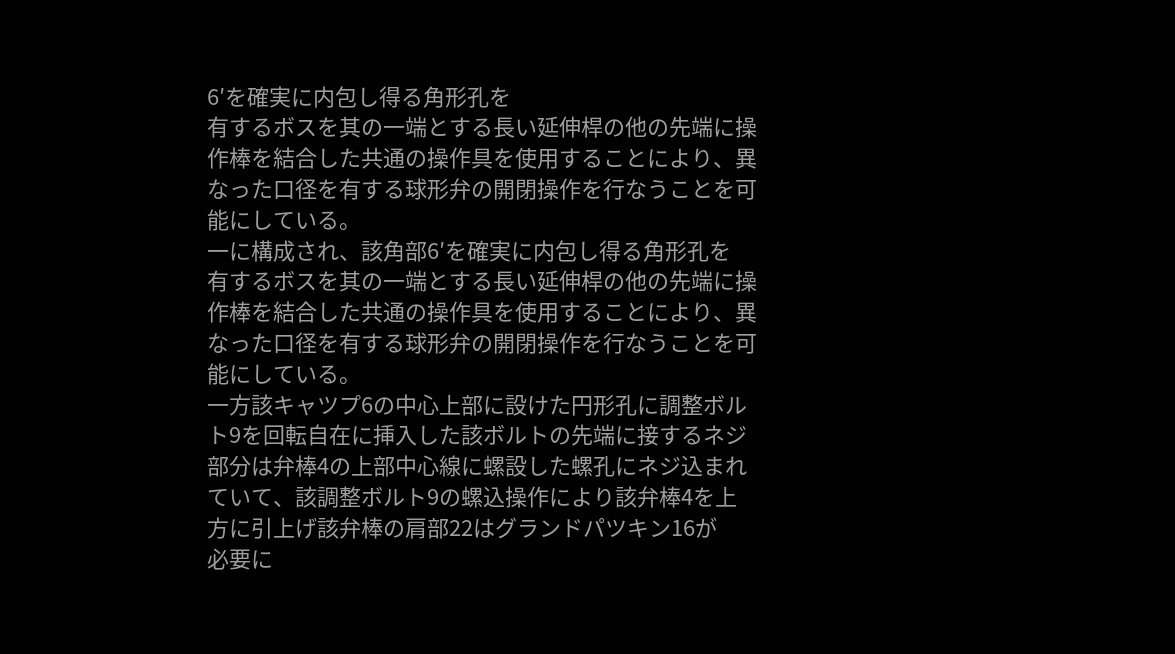6′を確実に内包し得る角形孔を
有するボスを其の一端とする長い延伸桿の他の先端に操
作棒を結合した共通の操作具を使用することにより、異
なった口径を有する球形弁の開閉操作を行なうことを可
能にしている。
一に構成され、該角部6′を確実に内包し得る角形孔を
有するボスを其の一端とする長い延伸桿の他の先端に操
作棒を結合した共通の操作具を使用することにより、異
なった口径を有する球形弁の開閉操作を行なうことを可
能にしている。
一方該キャツプ6の中心上部に設けた円形孔に調整ボル
ト9を回転自在に挿入した該ボルトの先端に接するネジ
部分は弁棒4の上部中心線に螺設した螺孔にネジ込まれ
ていて、該調整ボルト9の螺込操作により該弁棒4を上
方に引上げ該弁棒の肩部22はグランドパツキン16が
必要に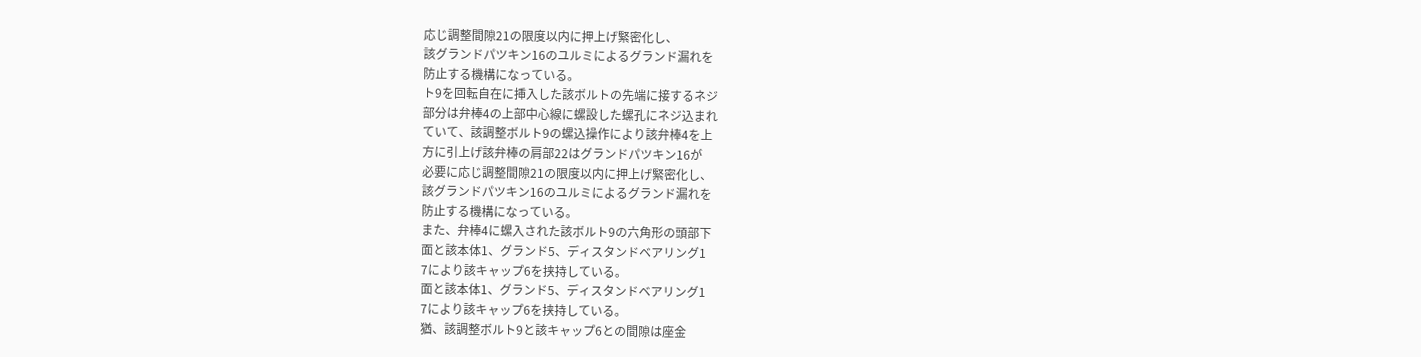応じ調整間隙21の限度以内に押上げ緊密化し、
該グランドパツキン16のユルミによるグランド漏れを
防止する機構になっている。
ト9を回転自在に挿入した該ボルトの先端に接するネジ
部分は弁棒4の上部中心線に螺設した螺孔にネジ込まれ
ていて、該調整ボルト9の螺込操作により該弁棒4を上
方に引上げ該弁棒の肩部22はグランドパツキン16が
必要に応じ調整間隙21の限度以内に押上げ緊密化し、
該グランドパツキン16のユルミによるグランド漏れを
防止する機構になっている。
また、弁棒4に螺入された該ボルト9の六角形の頭部下
面と該本体1、グランド5、ディスタンドベアリング1
7により該キャップ6を挟持している。
面と該本体1、グランド5、ディスタンドベアリング1
7により該キャップ6を挟持している。
猶、該調整ボルト9と該キャップ6との間隙は座金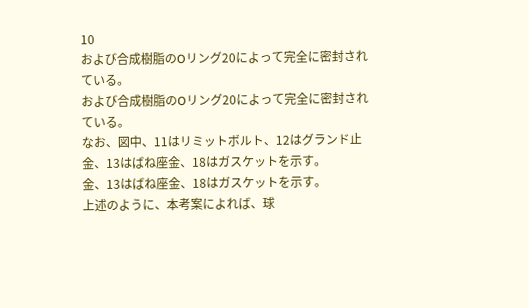10
および合成樹脂のOリング20によって完全に密封され
ている。
および合成樹脂のOリング20によって完全に密封され
ている。
なお、図中、11はリミットボルト、12はグランド止
金、13はばね座金、18はガスケットを示す。
金、13はばね座金、18はガスケットを示す。
上述のように、本考案によれば、球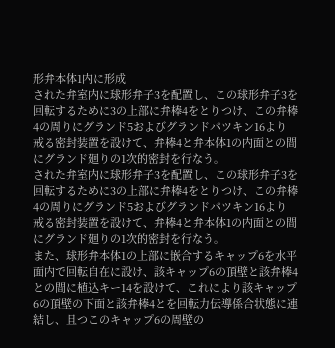形弁本体1内に形成
された弁室内に球形弁子3を配置し、この球形弁子3を
回転するために3の上部に弁棒4をとりつけ、この弁棒
4の周りにグランド5およびグランドパツキン16より
戒る密封装置を設けて、弁棒4と弁本体1の内面との間
にグランド廻りの1次的密封を行なう。
された弁室内に球形弁子3を配置し、この球形弁子3を
回転するために3の上部に弁棒4をとりつけ、この弁棒
4の周りにグランド5およびグランドパツキン16より
戒る密封装置を設けて、弁棒4と弁本体1の内面との間
にグランド廻りの1次的密封を行なう。
また、球形弁本体1の上部に嵌合するキャップ6を水平
面内で回転自在に設け、該キャップ6の頂壁と該弁棒4
との間に植込キー14を設けて、これにより該キャップ
6の頂壁の下面と該弁棒4とを回転力伝導係合状態に連
結し、且つこのキャップ6の周壁の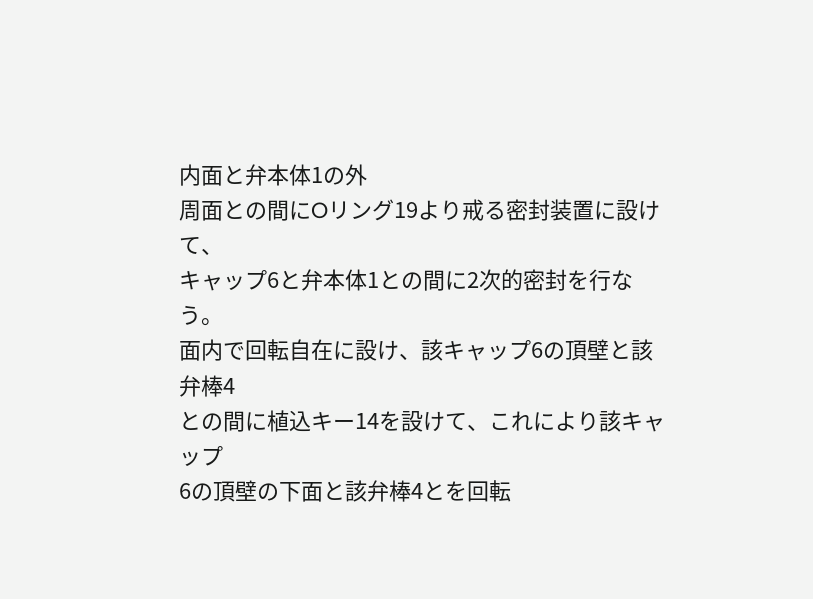内面と弁本体1の外
周面との間にOリング19より戒る密封装置に設けて、
キャップ6と弁本体1との間に2次的密封を行なう。
面内で回転自在に設け、該キャップ6の頂壁と該弁棒4
との間に植込キー14を設けて、これにより該キャップ
6の頂壁の下面と該弁棒4とを回転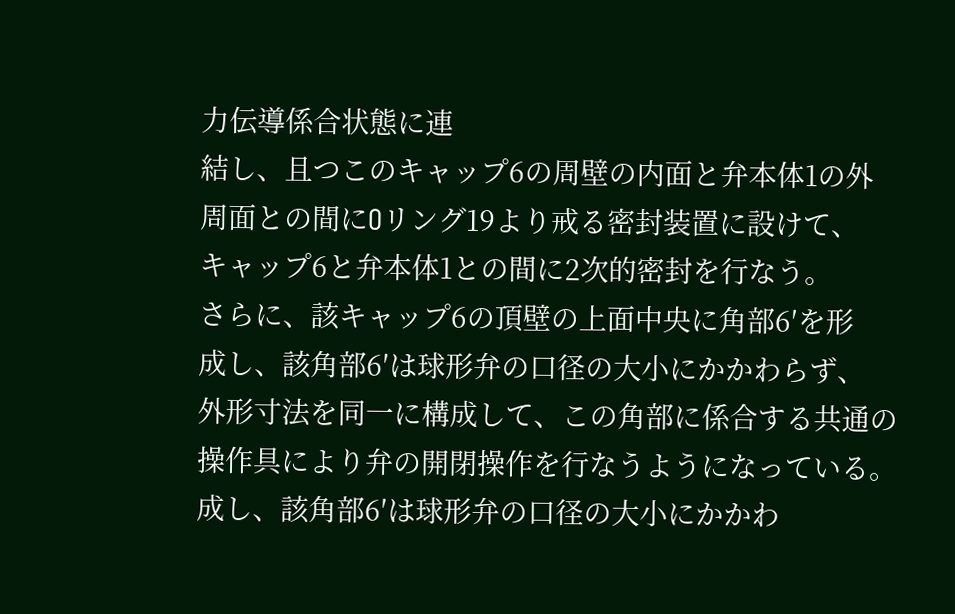力伝導係合状態に連
結し、且つこのキャップ6の周壁の内面と弁本体1の外
周面との間にOリング19より戒る密封装置に設けて、
キャップ6と弁本体1との間に2次的密封を行なう。
さらに、該キャップ6の頂壁の上面中央に角部6′を形
成し、該角部6′は球形弁の口径の大小にかかわらず、
外形寸法を同一に構成して、この角部に係合する共通の
操作具により弁の開閉操作を行なうようになっている。
成し、該角部6′は球形弁の口径の大小にかかわ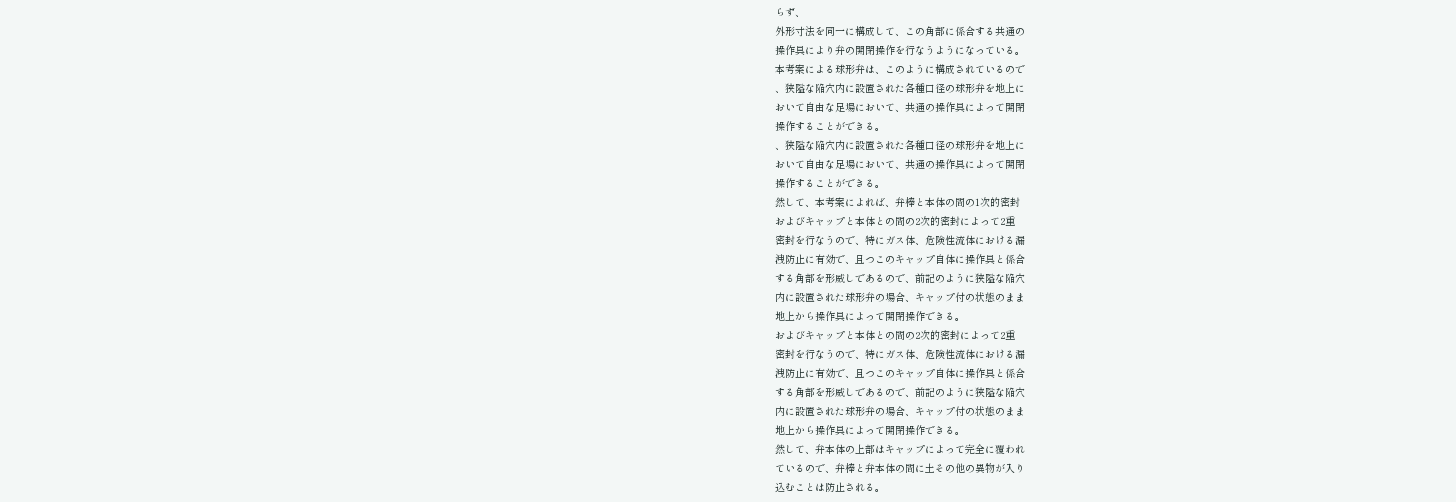らず、
外形寸法を同一に構成して、この角部に係合する共通の
操作具により弁の開閉操作を行なうようになっている。
本考案による球形弁は、このように構成されているので
、狭隘な陥穴内に設置された各種口径の球形弁を地上に
おいて自由な足場において、共通の操作具によって開閉
操作することができる。
、狭隘な陥穴内に設置された各種口径の球形弁を地上に
おいて自由な足場において、共通の操作具によって開閉
操作することができる。
然して、本考案によれば、弁棒と本体の間の1次的密封
およびキャップと本体との間の2次的密封によって2重
密封を行なうので、特にガス体、危険性流体における漏
洩防止に有効で、且つこのキャップ自体に操作具と係合
する角部を形威しであるので、前記のように狭隘な陥穴
内に設置された球形弁の場合、キャップ付の状態のまま
地上から操作具によって開閉操作できる。
およびキャップと本体との間の2次的密封によって2重
密封を行なうので、特にガス体、危険性流体における漏
洩防止に有効で、且つこのキャップ自体に操作具と係合
する角部を形威しであるので、前記のように狭隘な陥穴
内に設置された球形弁の場合、キャップ付の状態のまま
地上から操作具によって開閉操作できる。
然して、弁本体の上部はキャップによって完全に覆われ
ているので、弁棒と弁本体の間に土その他の異物が入り
込むことは防止される。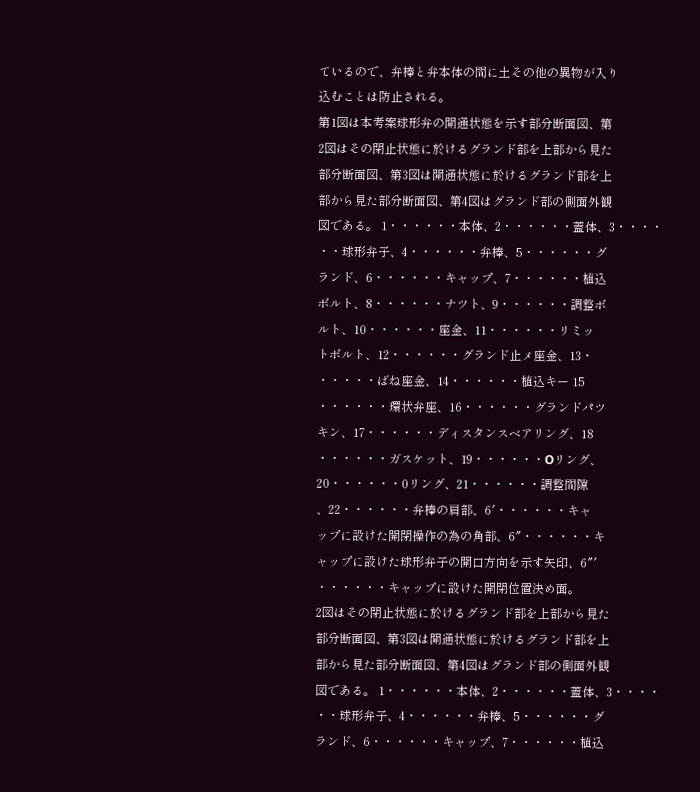ているので、弁棒と弁本体の間に土その他の異物が入り
込むことは防止される。
第1図は本考案球形弁の開通状態を示す部分断面図、第
2図はその閉止状態に於けるグランド部を上部から見た
部分断面図、第3図は開通状態に於けるグランド部を上
部から見た部分断面図、第4図はグランド部の側面外観
図である。 1・・・・・・本体、2・・・・・・蓋体、3・・・・
・・球形弁子、4・・・・・・弁棒、5・・・・・・グ
ランド、6・・・・・・キャップ、7・・・・・・植込
ボルト、8・・・・・・ナツト、9・・・・・・調整ボ
ルト、10・・・・・・座金、11・・・・・・リミッ
トボルト、12・・・・・・グランド止メ座金、13・
・・・・・ばね座金、14・・・・・・植込キー 15
・・・・・・環状弁座、16・・・・・・グランドパツ
キン、17・・・・・・ディスタンスベアリング、18
・・・・・・ガスケット、19・・・・・・Oリング、
20・・・・・・0リング、21・・・・・・調整間隙
、22・・・・・・弁棒の肩部、6′・・・・・・キャ
ップに設けた開閉操作の為の角部、6″・・・・・・キ
ャップに設けた球形弁子の開口方向を示す矢印、6″′
・・・・・・キャップに設けた開閉位置決め面。
2図はその閉止状態に於けるグランド部を上部から見た
部分断面図、第3図は開通状態に於けるグランド部を上
部から見た部分断面図、第4図はグランド部の側面外観
図である。 1・・・・・・本体、2・・・・・・蓋体、3・・・・
・・球形弁子、4・・・・・・弁棒、5・・・・・・グ
ランド、6・・・・・・キャップ、7・・・・・・植込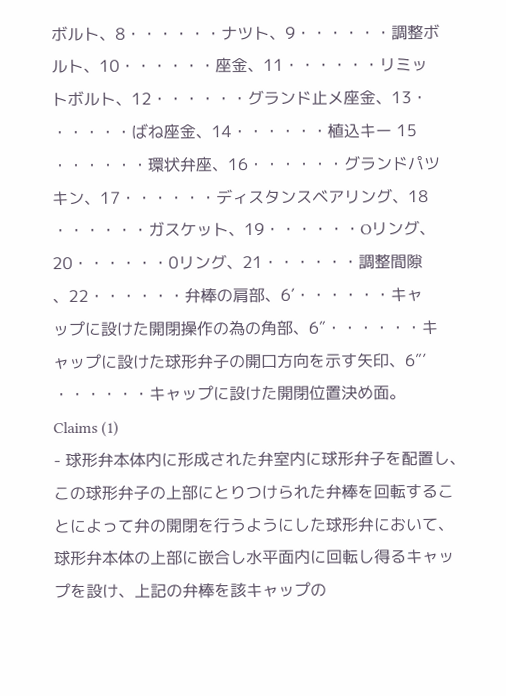ボルト、8・・・・・・ナツト、9・・・・・・調整ボ
ルト、10・・・・・・座金、11・・・・・・リミッ
トボルト、12・・・・・・グランド止メ座金、13・
・・・・・ばね座金、14・・・・・・植込キー 15
・・・・・・環状弁座、16・・・・・・グランドパツ
キン、17・・・・・・ディスタンスベアリング、18
・・・・・・ガスケット、19・・・・・・Oリング、
20・・・・・・0リング、21・・・・・・調整間隙
、22・・・・・・弁棒の肩部、6′・・・・・・キャ
ップに設けた開閉操作の為の角部、6″・・・・・・キ
ャップに設けた球形弁子の開口方向を示す矢印、6″′
・・・・・・キャップに設けた開閉位置決め面。
Claims (1)
- 球形弁本体内に形成された弁室内に球形弁子を配置し、
この球形弁子の上部にとりつけられた弁棒を回転するこ
とによって弁の開閉を行うようにした球形弁において、
球形弁本体の上部に嵌合し水平面内に回転し得るキャッ
プを設け、上記の弁棒を該キャップの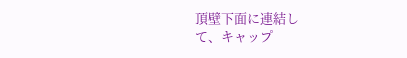頂壁下面に連結し
て、キャップ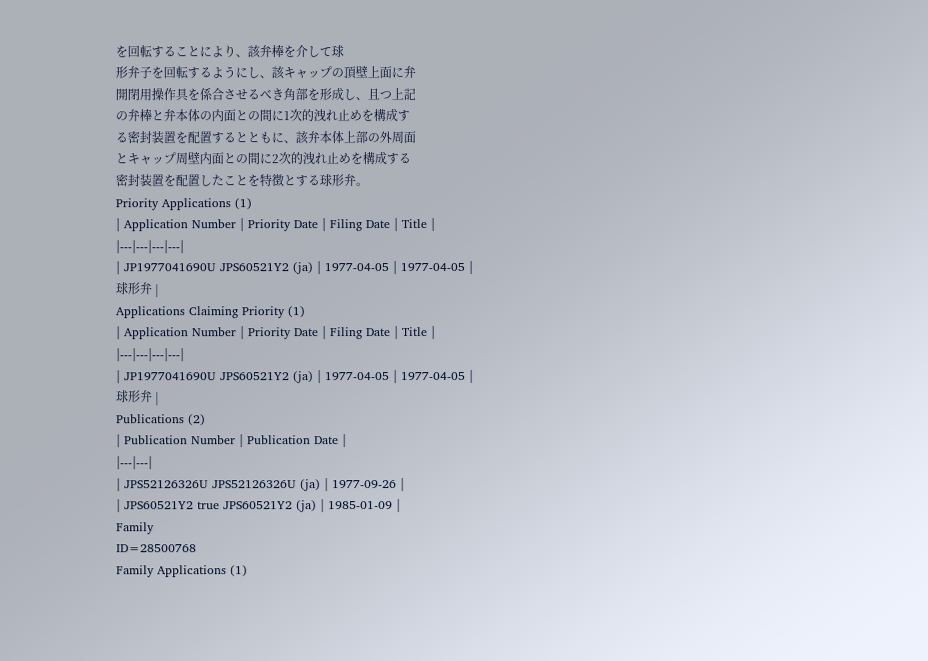を回転することにより、該弁棒を介して球
形弁子を回転するようにし、該キャップの頂壁上面に弁
開閉用操作具を係合させるべき角部を形成し、且つ上記
の弁棒と弁本体の内面との間に1次的洩れ止めを構成す
る密封装置を配置するとともに、該弁本体上部の外周面
とキャップ周壁内面との間に2次的洩れ止めを構成する
密封装置を配置したことを特徴とする球形弁。
Priority Applications (1)
| Application Number | Priority Date | Filing Date | Title |
|---|---|---|---|
| JP1977041690U JPS60521Y2 (ja) | 1977-04-05 | 1977-04-05 | 球形弁 |
Applications Claiming Priority (1)
| Application Number | Priority Date | Filing Date | Title |
|---|---|---|---|
| JP1977041690U JPS60521Y2 (ja) | 1977-04-05 | 1977-04-05 | 球形弁 |
Publications (2)
| Publication Number | Publication Date |
|---|---|
| JPS52126326U JPS52126326U (ja) | 1977-09-26 |
| JPS60521Y2 true JPS60521Y2 (ja) | 1985-01-09 |
Family
ID=28500768
Family Applications (1)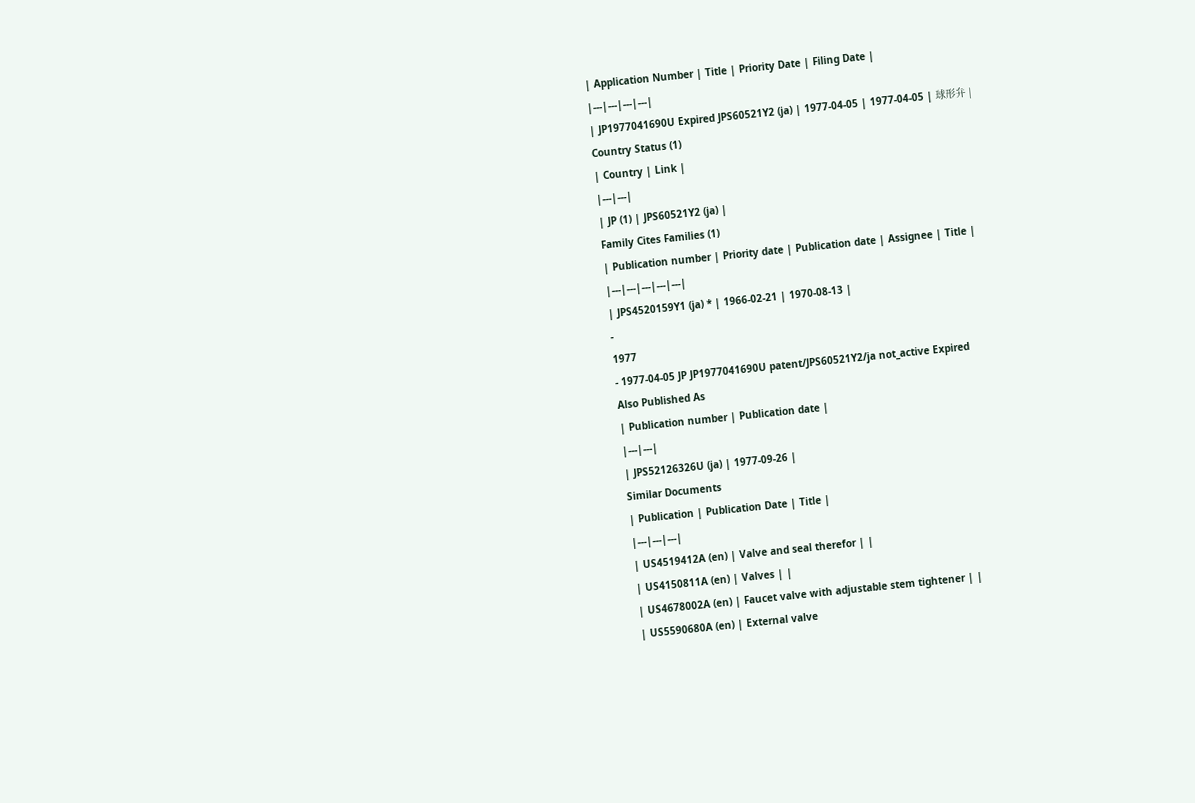| Application Number | Title | Priority Date | Filing Date |
|---|---|---|---|
| JP1977041690U Expired JPS60521Y2 (ja) | 1977-04-05 | 1977-04-05 | 球形弁 |
Country Status (1)
| Country | Link |
|---|---|
| JP (1) | JPS60521Y2 (ja) |
Family Cites Families (1)
| Publication number | Priority date | Publication date | Assignee | Title |
|---|---|---|---|---|
| JPS4520159Y1 (ja) * | 1966-02-21 | 1970-08-13 |
-
1977
- 1977-04-05 JP JP1977041690U patent/JPS60521Y2/ja not_active Expired
Also Published As
| Publication number | Publication date |
|---|---|
| JPS52126326U (ja) | 1977-09-26 |
Similar Documents
| Publication | Publication Date | Title |
|---|---|---|
| US4519412A (en) | Valve and seal therefor | |
| US4150811A (en) | Valves | |
| US4678002A (en) | Faucet valve with adjustable stem tightener | |
| US5590680A (en) | External valve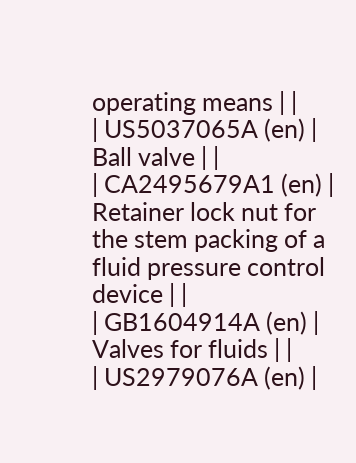operating means | |
| US5037065A (en) | Ball valve | |
| CA2495679A1 (en) | Retainer lock nut for the stem packing of a fluid pressure control device | |
| GB1604914A (en) | Valves for fluids | |
| US2979076A (en) |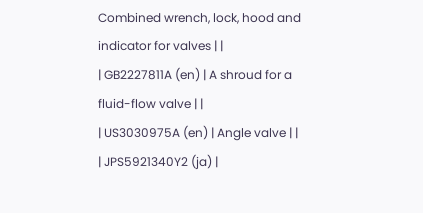Combined wrench, lock, hood and indicator for valves | |
| GB2227811A (en) | A shroud for a fluid-flow valve | |
| US3030975A (en) | Angle valve | |
| JPS5921340Y2 (ja) |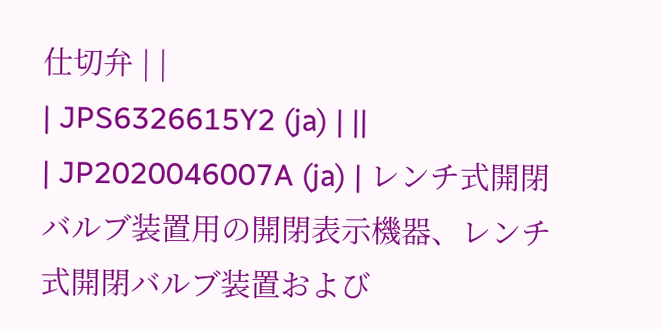仕切弁 | |
| JPS6326615Y2 (ja) | ||
| JP2020046007A (ja) | レンチ式開閉バルブ装置用の開閉表示機器、レンチ式開閉バルブ装置および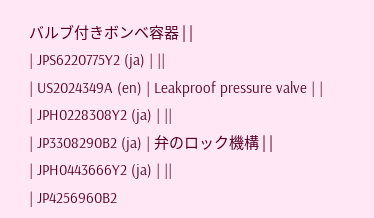バルブ付きボンベ容器 | |
| JPS6220775Y2 (ja) | ||
| US2024349A (en) | Leakproof pressure valve | |
| JPH0228308Y2 (ja) | ||
| JP3308290B2 (ja) | 弁のロック機構 | |
| JPH0443666Y2 (ja) | ||
| JP4256960B2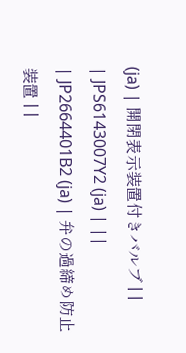(ja) | 開閉表示装置付きバルブ | |
| JPS6143007Y2 (ja) | ||
| JP2664401B2 (ja) | 弁の過締め防止装置 | |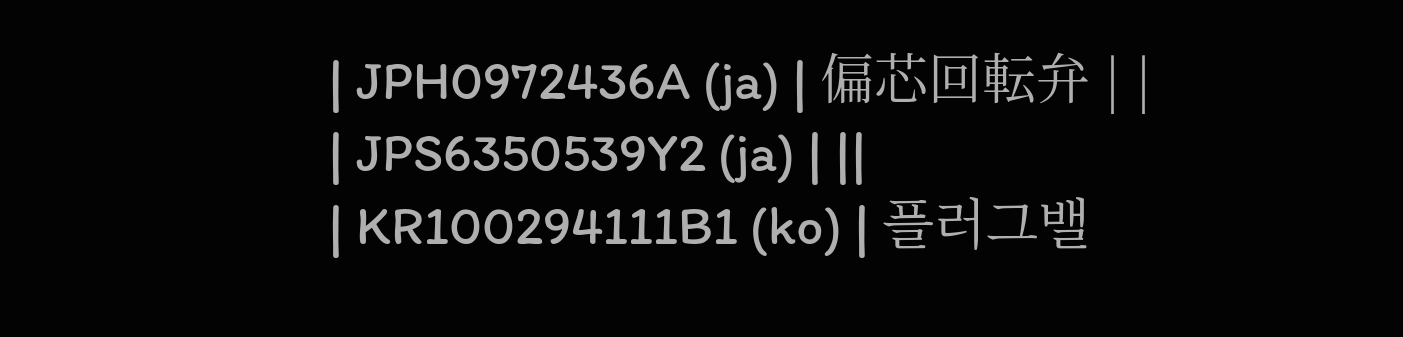| JPH0972436A (ja) | 偏芯回転弁 | |
| JPS6350539Y2 (ja) | ||
| KR100294111B1 (ko) | 플러그밸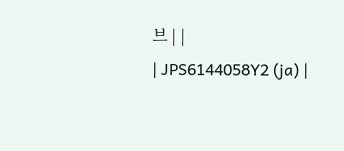브 | |
| JPS6144058Y2 (ja) |